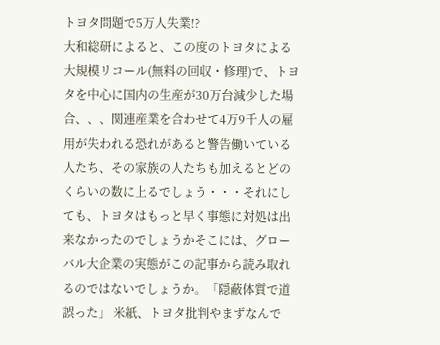トヨタ問題で5万人失業!?
大和総研によると、この度のトヨタによる大規模リコール(無料の回収・修理)で、トヨタを中心に国内の生産が30万台減少した場合、、、関連産業を合わせて4万9千人の雇用が失われる恐れがあると警告働いている人たち、その家族の人たちも加えるとどのくらいの数に上るでしょう・・・それにしても、トヨタはもっと早く事態に対処は出来なかったのでしょうかそこには、グローバル大企業の実態がこの記事から読み取れるのではないでしょうか。「隠蔽体質で道誤った」 米紙、トヨタ批判やまずなんで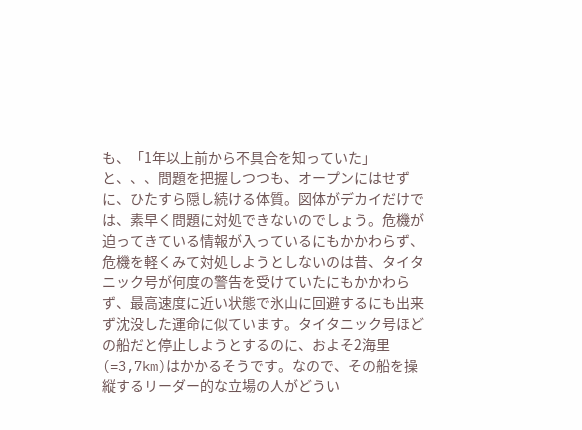も、「1年以上前から不具合を知っていた」と、、、問題を把握しつつも、オープンにはせずに、ひたすら隠し続ける体質。図体がデカイだけでは、素早く問題に対処できないのでしょう。危機が迫ってきている情報が入っているにもかかわらず、危機を軽くみて対処しようとしないのは昔、タイタニック号が何度の警告を受けていたにもかかわらず、最高速度に近い状態で氷山に回避するにも出来ず沈没した運命に似ています。タイタニック号ほどの船だと停止しようとするのに、およそ2海里(=3,7km)はかかるそうです。なので、その船を操縦するリーダー的な立場の人がどうい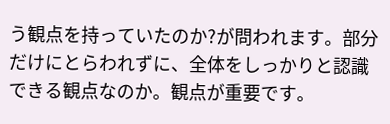う観点を持っていたのか?が問われます。部分だけにとらわれずに、全体をしっかりと認識できる観点なのか。観点が重要です。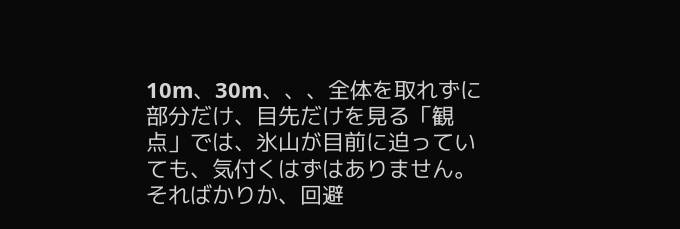10m、30m、、、全体を取れずに部分だけ、目先だけを見る「観点」では、氷山が目前に迫っていても、気付くはずはありません。そればかりか、回避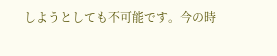しようとしても不可能です。今の時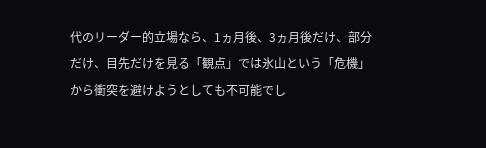代のリーダー的立場なら、1ヵ月後、3ヵ月後だけ、部分だけ、目先だけを見る「観点」では氷山という「危機」から衝突を避けようとしても不可能でし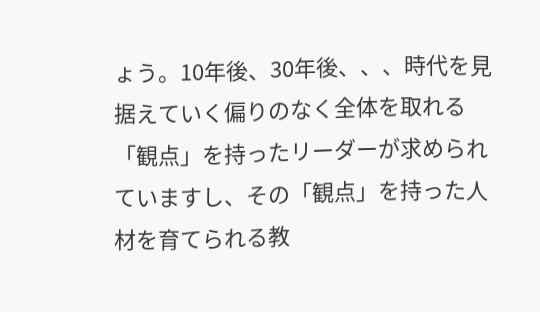ょう。10年後、30年後、、、時代を見据えていく偏りのなく全体を取れる「観点」を持ったリーダーが求められていますし、その「観点」を持った人材を育てられる教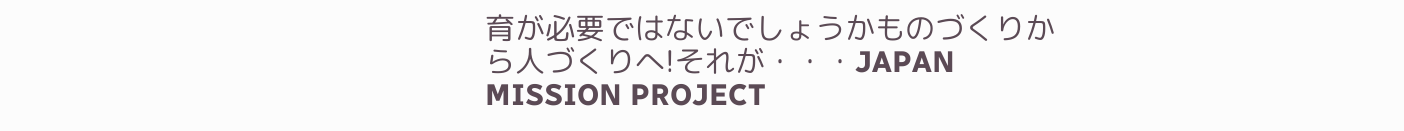育が必要ではないでしょうかものづくりから人づくりへ!それが・・・JAPAN MISSION PROJECT